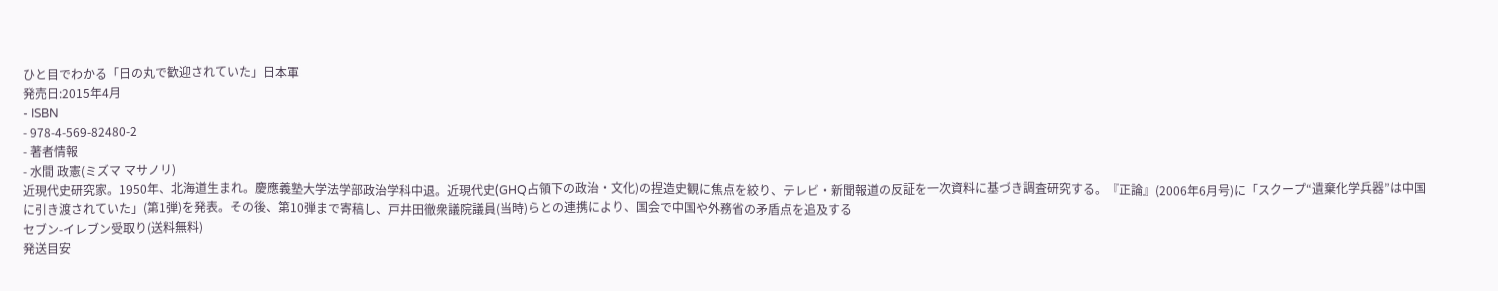ひと目でわかる「日の丸で歓迎されていた」日本軍
発売日:2015年4月
- ISBN
- 978-4-569-82480-2
- 著者情報
- 水間 政憲(ミズマ マサノリ)
近現代史研究家。1950年、北海道生まれ。慶應義塾大学法学部政治学科中退。近現代史(GHQ占領下の政治・文化)の捏造史観に焦点を絞り、テレビ・新聞報道の反証を一次資料に基づき調査研究する。『正論』(2006年6月号)に「スクープ“遺棄化学兵器”は中国に引き渡されていた」(第1弾)を発表。その後、第10弾まで寄稿し、戸井田徹衆議院議員(当時)らとの連携により、国会で中国や外務省の矛盾点を追及する
セブン-イレブン受取り(送料無料)
発送目安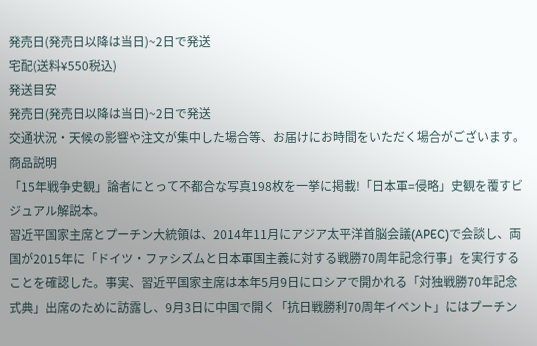発売日(発売日以降は当日)~2日で発送
宅配(送料¥550税込)
発送目安
発売日(発売日以降は当日)~2日で発送
交通状況・天候の影響や注文が集中した場合等、お届けにお時間をいただく場合がございます。
商品説明
「15年戦争史観」論者にとって不都合な写真198枚を一挙に掲載!「日本軍=侵略」史観を覆すビジュアル解説本。
習近平国家主席とプーチン大統領は、2014年11月にアジア太平洋首脳会議(APEC)で会談し、両国が2015年に「ドイツ・ファシズムと日本軍国主義に対する戦勝70周年記念行事」を実行することを確認した。事実、習近平国家主席は本年5月9日にロシアで開かれる「対独戦勝70年記念式典」出席のために訪露し、9月3日に中国で開く「抗日戦勝利70周年イベント」にはプーチン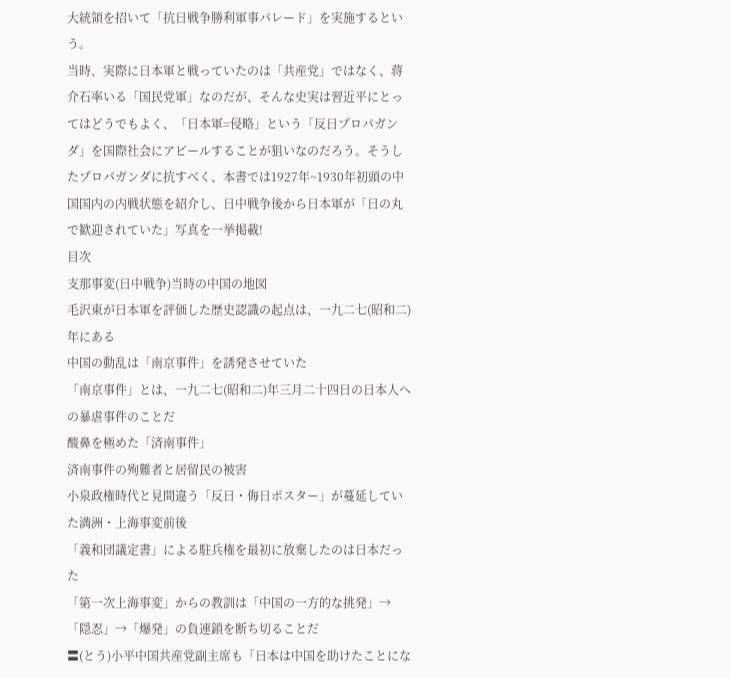大統領を招いて「抗日戦争勝利軍事パレード」を実施するという。
当時、実際に日本軍と戦っていたのは「共産党」ではなく、蒋介石率いる「国民党軍」なのだが、そんな史実は習近平にとってはどうでもよく、「日本軍=侵略」という「反日プロパガンダ」を国際社会にアピールすることが狙いなのだろう。そうしたプロパガンダに抗すべく、本書では1927年~1930年初頭の中国国内の内戦状態を紹介し、日中戦争後から日本軍が「日の丸で歓迎されていた」写真を一挙掲載!
目次
支那事変(日中戦争)当時の中国の地図
毛沢東が日本軍を評価した歴史認識の起点は、一九二七(昭和二)年にある
中国の動乱は「南京事件」を誘発させていた
「南京事件」とは、一九二七(昭和二)年三月二十四日の日本人への暴虐事件のことだ
酸鼻を極めた「済南事件」
済南事件の殉難者と居留民の被害
小泉政権時代と見間違う「反日・侮日ポスター」が蔓延していた満洲・上海事変前後
「義和団議定書」による駐兵権を最初に放棄したのは日本だった
「第一次上海事変」からの教訓は「中国の一方的な挑発」→「隠忍」→「爆発」の負連鎖を断ち切ることだ
〓(とう)小平中国共産党副主席も「日本は中国を助けたことにな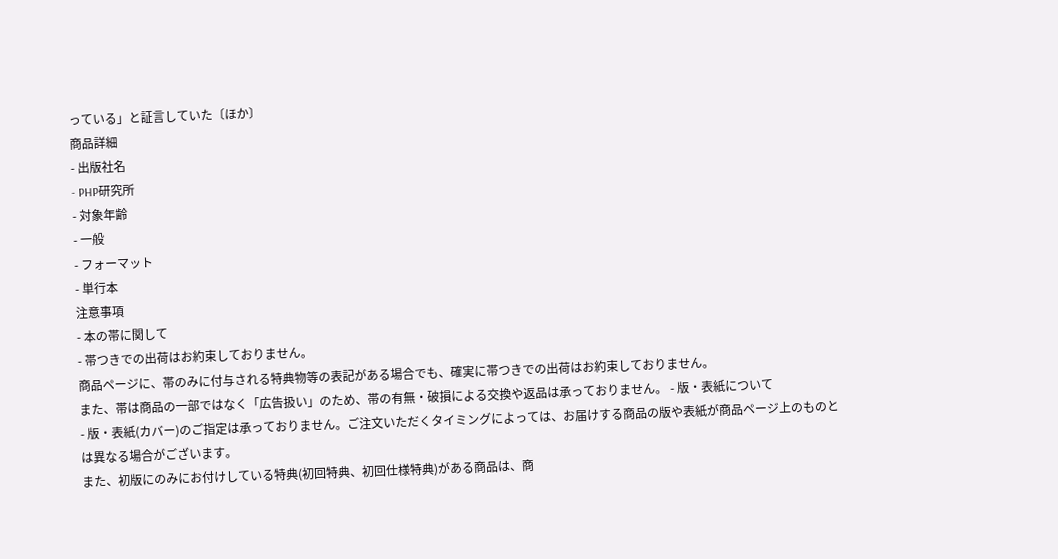っている」と証言していた〔ほか〕
商品詳細
- 出版社名
- PHP研究所
- 対象年齢
- 一般
- フォーマット
- 単行本
注意事項
- 本の帯に関して
- 帯つきでの出荷はお約束しておりません。
商品ページに、帯のみに付与される特典物等の表記がある場合でも、確実に帯つきでの出荷はお約束しておりません。
また、帯は商品の一部ではなく「広告扱い」のため、帯の有無・破損による交換や返品は承っておりません。 - 版・表紙について
- 版・表紙(カバー)のご指定は承っておりません。ご注文いただくタイミングによっては、お届けする商品の版や表紙が商品ページ上のものとは異なる場合がございます。
また、初版にのみにお付けしている特典(初回特典、初回仕様特典)がある商品は、商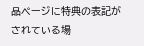品ページに特典の表記がされている場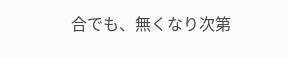合でも、無くなり次第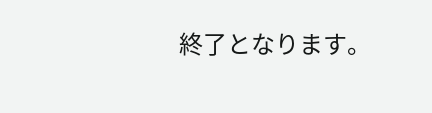終了となります。